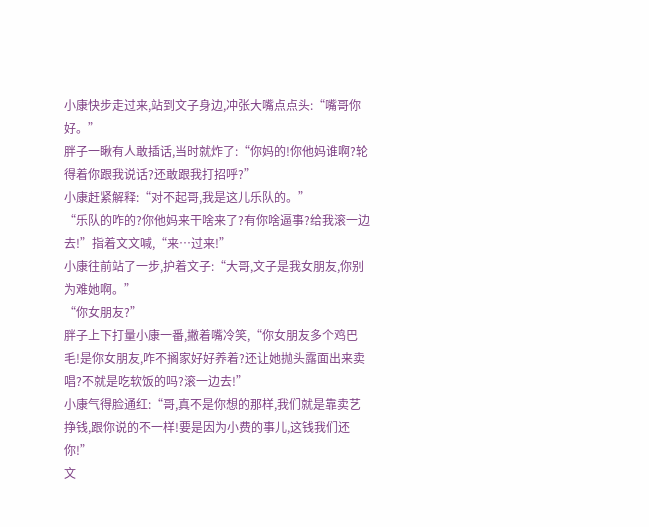小康快步走过来,站到文子身边,冲张大嘴点点头:“嘴哥你好。”
胖子一瞅有人敢插话,当时就炸了:“你妈的!你他妈谁啊?轮得着你跟我说话?还敢跟我打招呼?”
小康赶紧解释:“对不起哥,我是这儿乐队的。”
“乐队的咋的?你他妈来干啥来了?有你啥逼事?给我滚一边去!”指着文文喊,“来…过来!”
小康往前站了一步,护着文子:“大哥,文子是我女朋友,你别为难她啊。”
“你女朋友?”
胖子上下打量小康一番,撇着嘴冷笑,“你女朋友多个鸡巴毛!是你女朋友,咋不搁家好好养着?还让她抛头露面出来卖唱?不就是吃软饭的吗?滚一边去!”
小康气得脸通红:“哥,真不是你想的那样,我们就是靠卖艺挣钱,跟你说的不一样!要是因为小费的事儿,这钱我们还你!”
文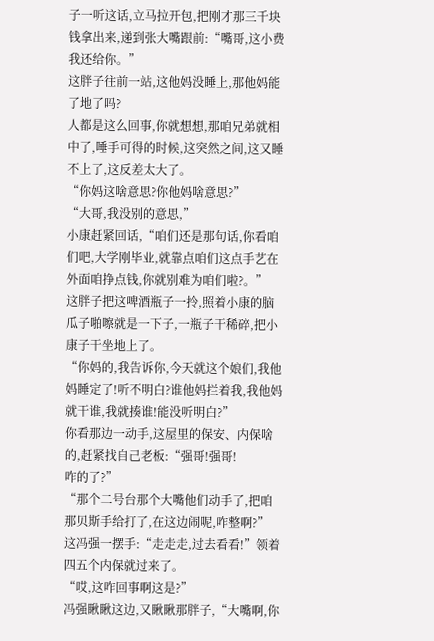子一听这话,立马拉开包,把刚才那三千块钱拿出来,递到张大嘴跟前:“嘴哥,这小费我还给你。”
这胖子往前一站,这他妈没睡上,那他妈能了地了吗?
人都是这么回事,你就想想,那咱兄弟就相中了,唾手可得的时候,这突然之间,这又睡不上了,这反差太大了。
“你妈这啥意思?你他妈啥意思?”
“大哥,我没别的意思,”
小康赶紧回话,“咱们还是那句话,你看咱们吧,大学刚毕业,就靠点咱们这点手艺在外面咱挣点钱,你就别难为咱们啦?。”
这胖子把这啤酒瓶子一拎,照着小康的脑瓜子啪嚓就是一下子,一瓶子干稀碎,把小康子干坐地上了。
“你妈的,我告诉你,今天就这个娘们,我他妈睡定了!听不明白?谁他妈拦着我,我他妈就干谁,我就揍谁!能没听明白?”
你看那边一动手,这屋里的保安、内保啥的,赶紧找自己老板:“强哥!强哥!
咋的了?”
“那个二号台那个大嘴他们动手了,把咱那贝斯手给打了,在这边闹呢,咋整啊?”
这冯强一摆手:“走走走,过去看看!”领着四五个内保就过来了。
“哎,这咋回事啊这是?”
冯强瞅瞅这边,又瞅瞅那胖子,“大嘴啊,你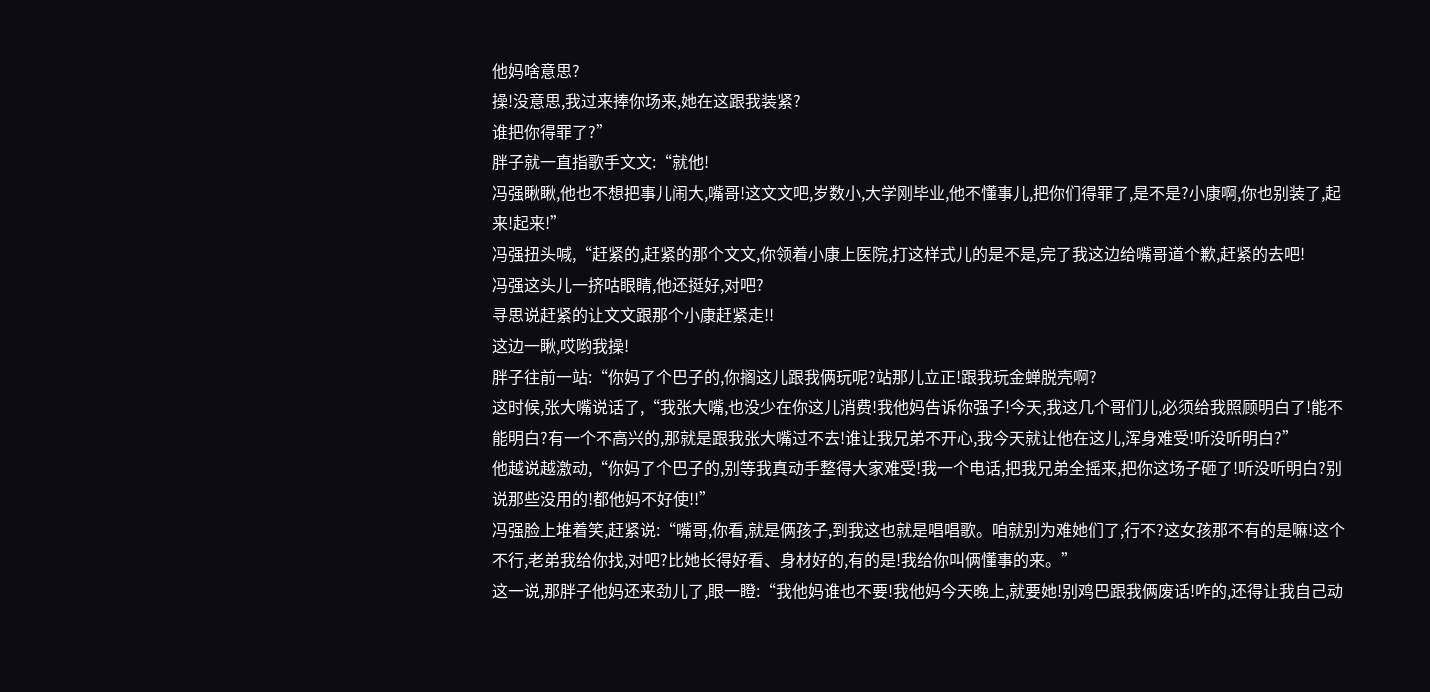他妈啥意思?
操!没意思,我过来捧你场来,她在这跟我装紧?
谁把你得罪了?”
胖子就一直指歌手文文:“就他!
冯强瞅瞅,他也不想把事儿闹大,嘴哥!这文文吧,岁数小,大学刚毕业,他不懂事儿,把你们得罪了,是不是?小康啊,你也别装了,起来!起来!”
冯强扭头喊,“赶紧的,赶紧的那个文文,你领着小康上医院,打这样式儿的是不是,完了我这边给嘴哥道个歉,赶紧的去吧!
冯强这头儿一挤咕眼睛,他还挺好,对吧?
寻思说赶紧的让文文跟那个小康赶紧走!!
这边一瞅,哎哟我操!
胖子往前一站:“你妈了个巴子的,你搁这儿跟我俩玩呢?站那儿立正!跟我玩金蝉脱壳啊?
这时候,张大嘴说话了,“我张大嘴,也没少在你这儿消费!我他妈告诉你强子!今天,我这几个哥们儿,必须给我照顾明白了!能不能明白?有一个不高兴的,那就是跟我张大嘴过不去!谁让我兄弟不开心,我今天就让他在这儿,浑身难受!听没听明白?”
他越说越激动,“你妈了个巴子的,别等我真动手整得大家难受!我一个电话,把我兄弟全摇来,把你这场子砸了!听没听明白?别说那些没用的!都他妈不好使!!”
冯强脸上堆着笑,赶紧说:“嘴哥,你看,就是俩孩子,到我这也就是唱唱歌。咱就别为难她们了,行不?这女孩那不有的是嘛!这个不行,老弟我给你找,对吧?比她长得好看、身材好的,有的是!我给你叫俩懂事的来。”
这一说,那胖子他妈还来劲儿了,眼一瞪:“我他妈谁也不要!我他妈今天晚上,就要她!别鸡巴跟我俩废话!咋的,还得让我自己动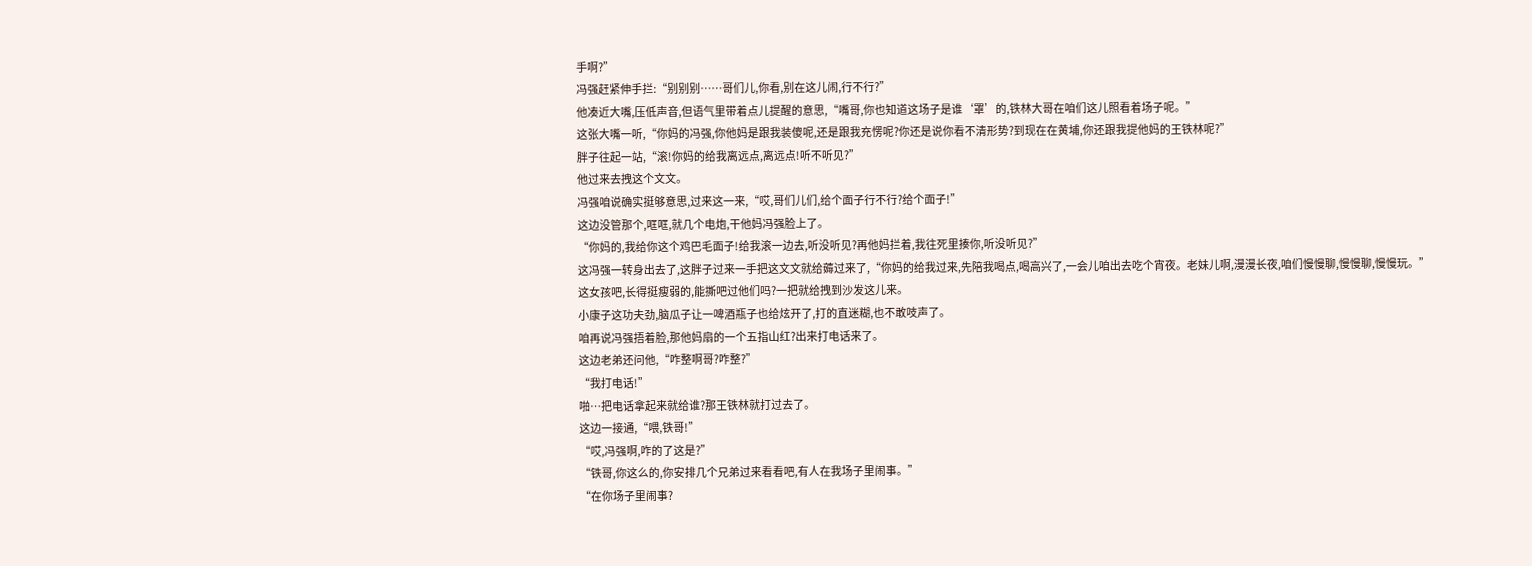手啊?”
冯强赶紧伸手拦:“别别别……哥们儿,你看,别在这儿闹,行不行?”
他凑近大嘴,压低声音,但语气里带着点儿提醒的意思,“嘴哥,你也知道这场子是谁‘罩’的,铁林大哥在咱们这儿照看着场子呢。”
这张大嘴一听,“你妈的冯强,你他妈是跟我装傻呢,还是跟我充愣呢?你还是说你看不清形势?到现在在黄埔,你还跟我提他妈的王铁林呢?”
胖子往起一站,“滚!你妈的给我离远点,离远点!听不听见?”
他过来去拽这个文文。
冯强咱说确实挺够意思,过来这一来,“哎,哥们儿们,给个面子行不行?给个面子!”
这边没管那个,哐哐,就几个电炮,干他妈冯强脸上了。
“你妈的,我给你这个鸡巴毛面子!给我滚一边去,听没听见?再他妈拦着,我往死里揍你,听没听见?”
这冯强一转身出去了,这胖子过来一手把这文文就给薅过来了,“你妈的给我过来,先陪我喝点,喝高兴了,一会儿咱出去吃个宵夜。老妹儿啊,漫漫长夜,咱们慢慢聊,慢慢聊,慢慢玩。”
这女孩吧,长得挺瘦弱的,能撕吧过他们吗?一把就给拽到沙发这儿来。
小康子这功夫劲,脑瓜子让一啤酒瓶子也给炫开了,打的直迷糊,也不敢吱声了。
咱再说冯强捂着脸,那他妈扇的一个五指山红?出来打电话来了。
这边老弟还问他,“咋整啊哥?咋整?”
“我打电话!”
啪…把电话拿起来就给谁?那王铁林就打过去了。
这边一接通,“喂,铁哥!”
“哎,冯强啊,咋的了这是?”
“铁哥,你这么的,你安排几个兄弟过来看看吧,有人在我场子里闹事。”
“在你场子里闹事?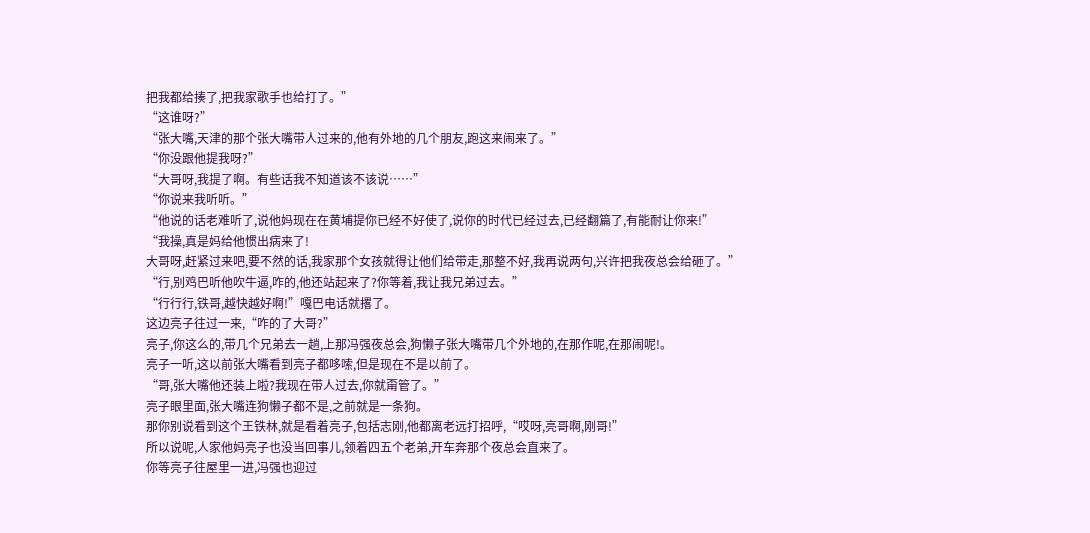把我都给揍了,把我家歌手也给打了。”
“这谁呀?”
“张大嘴,天津的那个张大嘴带人过来的,他有外地的几个朋友,跑这来闹来了。”
“你没跟他提我呀?”
“大哥呀,我提了啊。有些话我不知道该不该说……”
“你说来我听听。”
“他说的话老难听了,说他妈现在在黄埔提你已经不好使了,说你的时代已经过去,已经翻篇了,有能耐让你来!”
“我操,真是妈给他惯出病来了!
大哥呀,赶紧过来吧,要不然的话,我家那个女孩就得让他们给带走,那整不好,我再说两句,兴许把我夜总会给砸了。”
“行,别鸡巴听他吹牛逼,咋的,他还站起来了?你等着,我让我兄弟过去。”
“行行行,铁哥,越快越好啊!”嘎巴电话就撂了。
这边亮子往过一来,“咋的了大哥?”
亮子,你这么的,带几个兄弟去一趟,上那冯强夜总会,狗懒子张大嘴带几个外地的,在那作呢,在那闹呢!。
亮子一听,这以前张大嘴看到亮子都哆嗦,但是现在不是以前了。
“哥,张大嘴他还装上啦?我现在带人过去,你就甭管了。”
亮子眼里面,张大嘴连狗懒子都不是,之前就是一条狗。
那你别说看到这个王铁林,就是看着亮子,包括志刚,他都离老远打招呼,“哎呀,亮哥啊,刚哥!”
所以说呢,人家他妈亮子也没当回事儿,领着四五个老弟,开车奔那个夜总会直来了。
你等亮子往屋里一进,冯强也迎过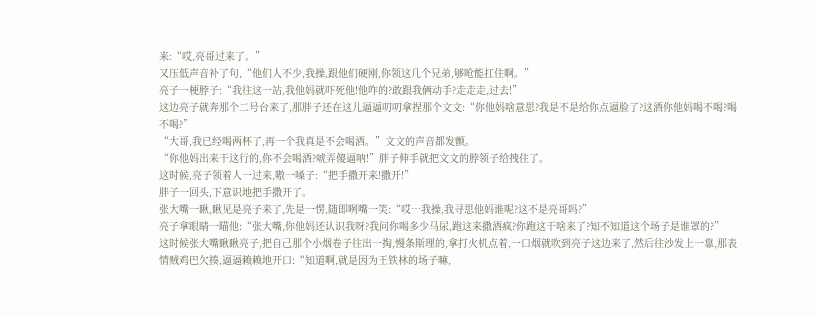来:“哎,亮哥过来了。”
又压低声音补了句,“他们人不少,我操,跟他们硬刚,你领这几个兄弟,够呛能扛住啊。”
亮子一梗脖子:“我往这一站,我他妈就吓死他!他咋的?敢跟我俩动手?走走走,过去!”
这边亮子就奔那个二号台来了,那胖子还在这儿逼逼叨叨拿捏那个文文:“你他妈啥意思?我是不是给你点逼脸了?这酒你他妈喝不喝?喝不喝?”
“大哥,我已经喝两杯了,再一个我真是不会喝酒。”文文的声音都发颤。
“你他妈出来干这行的,你不会喝酒?唬弄傻逼呐!”胖子伸手就把文文的脖领子给拽住了。
这时候,亮子领着人一过来,嗷一嗓子:“把手撒开来!撒开!”
胖子一回头,下意识地把手撒开了。
张大嘴一瞅,瞅见是亮子来了,先是一愣,随即咧嘴一笑:“哎…我操,我寻思他妈谁呢?这不是亮哥吗?”
亮子拿眼睛一瞄他:“张大嘴,你他妈还认识我呀?我问你喝多少马尿,跑这来撒酒疯?你跑这干啥来了?知不知道这个场子是谁罩的?”
这时候张大嘴瞅瞅亮子,把自己那个小烟卷子往出一掏,慢条斯理的,拿打火机点着,一口烟就吹到亮子这边来了,然后往沙发上一靠,那表情贼鸡巴欠揍,逼逼赖赖地开口:“知道啊,就是因为王铁林的场子嘛,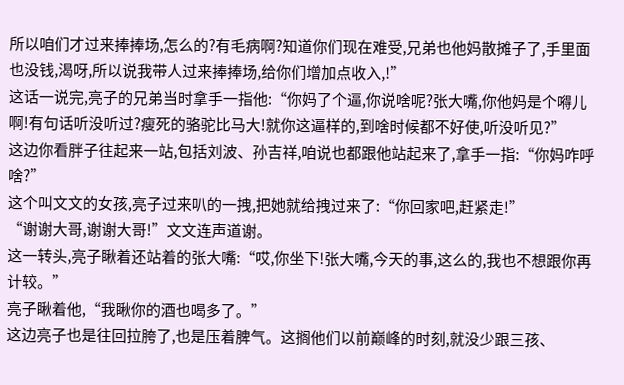所以咱们才过来捧捧场,怎么的?有毛病啊?知道你们现在难受,兄弟也他妈散摊子了,手里面也没钱,渴呀,所以说我带人过来捧捧场,给你们增加点收入,!”
这话一说完,亮子的兄弟当时拿手一指他:“你妈了个逼,你说啥呢?张大嘴,你他妈是个嘚儿啊!有句话听没听过?瘦死的骆驼比马大!就你这逼样的,到啥时候都不好使,听没听见?”
这边你看胖子往起来一站,包括刘波、孙吉祥,咱说也都跟他站起来了,拿手一指:“你妈咋呼啥?”
这个叫文文的女孩,亮子过来叭的一拽,把她就给拽过来了:“你回家吧,赶紧走!”
“谢谢大哥,谢谢大哥!”文文连声道谢。
这一转头,亮子瞅着还站着的张大嘴:“哎,你坐下!张大嘴,今天的事,这么的,我也不想跟你再计较。”
亮子瞅着他,“我瞅你的酒也喝多了。”
这边亮子也是往回拉胯了,也是压着脾气。这搁他们以前巅峰的时刻,就没少跟三孩、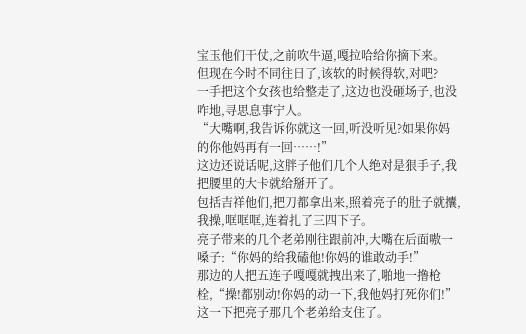宝玉他们干仗,之前吹牛逼,嘎拉哈给你摘下来。
但现在今时不同往日了,该软的时候得软,对吧?
一手把这个女孩也给整走了,这边也没砸场子,也没咋地,寻思息事宁人。
“大嘴啊,我告诉你就这一回,听没听见?如果你妈的你他妈再有一回……!”
这边还说话呢,这胖子他们几个人绝对是狠手子,我把腰里的大卡就给掰开了。
包括吉祥他们,把刀都拿出来,照着亮子的肚子就攮,我操,哐哐哐,连着扎了三四下子。
亮子带来的几个老弟刚往跟前冲,大嘴在后面嗷一嗓子:“你妈的给我磕他!你妈的谁敢动手!”
那边的人把五连子嘎嘎就拽出来了,啪地一撸枪栓,“操!都别动!你妈的动一下,我他妈打死你们!”
这一下把亮子那几个老弟给支住了。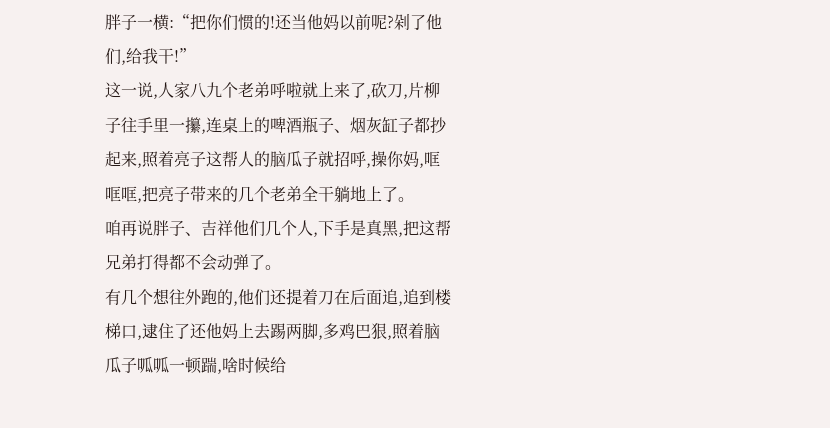胖子一横:“把你们惯的!还当他妈以前呢?剁了他们,给我干!”
这一说,人家八九个老弟呼啦就上来了,砍刀,片柳子往手里一攥,连桌上的啤酒瓶子、烟灰缸子都抄起来,照着亮子这帮人的脑瓜子就招呼,操你妈,哐哐哐,把亮子带来的几个老弟全干躺地上了。
咱再说胖子、吉祥他们几个人,下手是真黑,把这帮兄弟打得都不会动弹了。
有几个想往外跑的,他们还提着刀在后面追,追到楼梯口,逮住了还他妈上去踢两脚,多鸡巴狠,照着脑瓜子呱呱一顿踹,啥时候给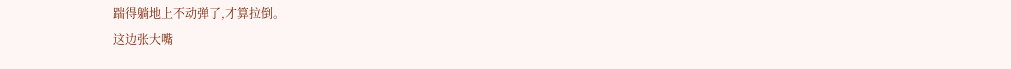踹得躺地上不动弹了,才算拉倒。
这边张大嘴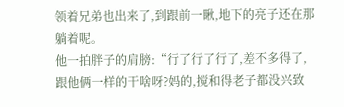领着兄弟也出来了,到跟前一瞅,地下的亮子还在那躺着呢。
他一拍胖子的肩膀:“行了行了行了,差不多得了,跟他俩一样的干啥呀?妈的,搅和得老子都没兴致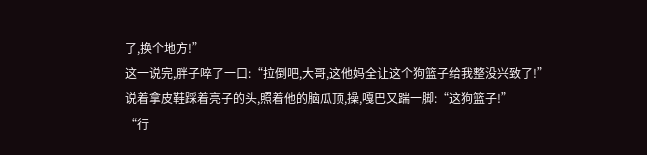了,换个地方!”
这一说完,胖子啐了一口:“拉倒吧,大哥,这他妈全让这个狗篮子给我整没兴致了!”
说着拿皮鞋踩着亮子的头,照着他的脑瓜顶,操,嘎巴又踹一脚:“这狗篮子!”
“行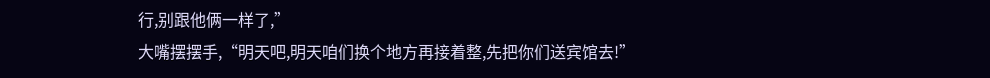行,别跟他俩一样了,”
大嘴摆摆手,“明天吧,明天咱们换个地方再接着整,先把你们送宾馆去!”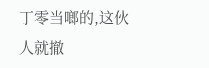丁零当啷的,这伙人就撤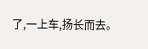了,一上车,扬长而去。